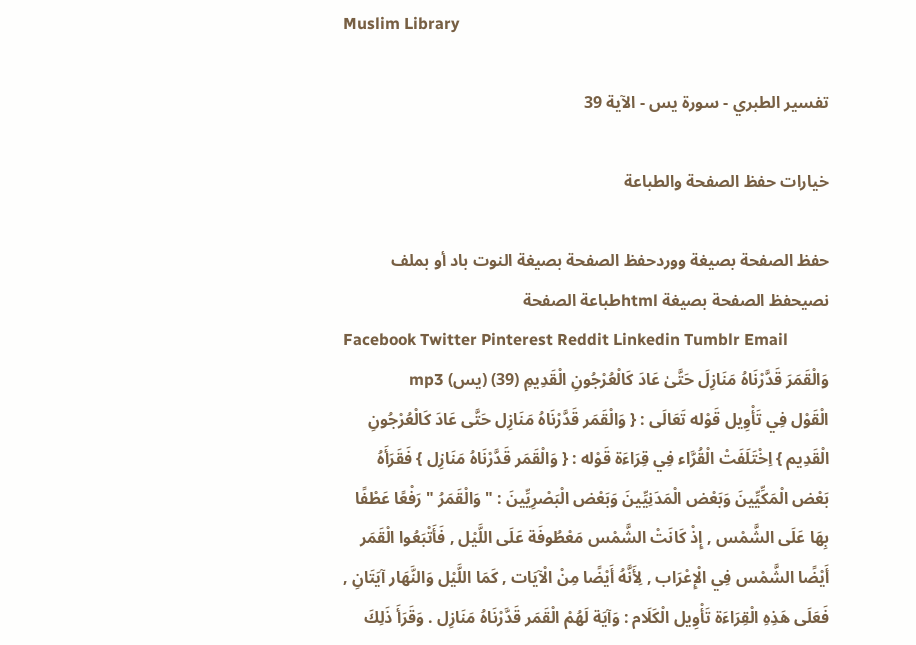Muslim Library

تفسير الطبري - سورة يس - الآية 39

خيارات حفظ الصفحة والطباعة

حفظ الصفحة بصيغة ووردحفظ الصفحة بصيغة النوت باد أو بملف نصيحفظ الصفحة بصيغة htmlطباعة الصفحة
Facebook Twitter Pinterest Reddit Linkedin Tumblr Email
وَالْقَمَرَ قَدَّرْنَاهُ مَنَازِلَ حَتَّىٰ عَادَ كَالْعُرْجُونِ الْقَدِيمِ (39) (يس) mp3
الْقَوْل فِي تَأْوِيل قَوْله تَعَالَى : { وَالْقَمَر قَدَّرْنَاهُ مَنَازِل حَتَّى عَادَ كَالْعُرْجُونِ الْقَدِيم } اِخْتَلَفَتْ الْقُرَّاء فِي قِرَاءَة قَوْله : { وَالْقَمَر قَدَّرْنَاهُ مَنَازِل } فَقَرَأَهُ بَعْض الْمَكِّيِّينَ وَبَعْض الْمَدَنِيِّينَ وَبَعْض الْبَصْرِيِّينَ : " وَالْقَمَرُ " رَفْعًا عَطْفًا بِهَا عَلَى الشَّمْس , إِذْ كَانَتْ الشَّمْس مَعْطُوفَة عَلَى اللَّيْل , فَأَتْبَعُوا الْقَمَر أَيْضًا الشَّمْس فِي الْإِعْرَاب , لِأَنَّهُ أَيْضًا مِنْ الْآيَات , كَمَا اللَّيْل وَالنَّهَار آيَتَانِ , فَعَلَى هَذِهِ الْقِرَاءَة تَأْوِيل الْكَلَام : وَآيَة لَهُمْ الْقَمَر قَدَّرْنَاهُ مَنَازِل . وَقَرَأَ ذَلِكَ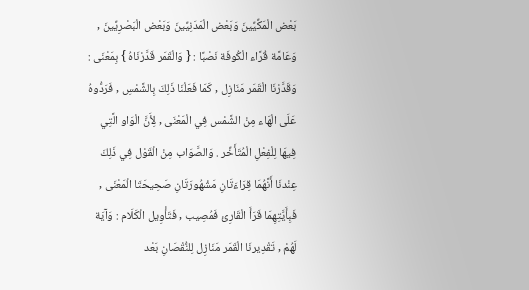بَعْض الْمَكِّيِّينَ وَبَعْض الْمَدَنِيِّينَ وَبَعْض الْبَصْرِيِّينَ , وَعَامَّة قُرَّاء الْكُوفَة نَصْبًا : { وَالْقَمَر قَدَّرْنَاهُ } بِمَعْنَى : وَقَدَّرْنَا الْقَمَر مَنَازِل , كَمَا فَعَلْنَا ذَلِكَ بِالشَّمْسِ , فَرَدُّوهُ عَلَى الْهَاء مِنْ الشَّمْس فِي الْمَعْنَى , لِأَنَّ الْوَاو الَّتِي فِيهَا لِلْفِعْلِ الْمُتَأَخِّر . وَالصَّوَاب مِنْ الْقَوْل فِي ذَلِكَ عِنْدنَا أَنَّهُمَا قِرَاءَتَانِ مَشْهُورَتَانِ صَحِيحَتَا الْمَعْنَى , فَبِأَيَّتِهِمَا قَرَأَ الْقَارِئ فَمُصِيب , فَتَأْوِيل الْكَلَام : وَآيَة لَهُمْ , تَقْدِيرنَا الْقَمَر مَنَازِل لِلنُّقْصَانِ بَعْد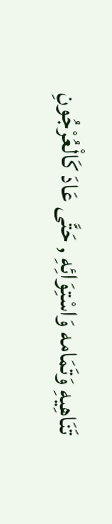تَنَاهِيهِ وَتَمَامه وَاسْتِوَائِهِ , حَتَّى عَادَ كَالْعُرْجُونِ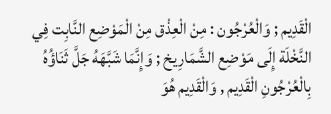الْقَدِيم ; وَالْعُرْجُون : مِنْ الْعِذْق مِنْ الْمَوْضِع النَّابِت فِي النَّخْلَة إِلَى مَوْضِع الشَّمَارِيخ ; وَإِنَّمَا شَبَّهَهُ جَلَّ ثَنَاؤُهُ بِالْعُرْجُونِ الْقَدِيم , وَالْقَدِيم هُوَ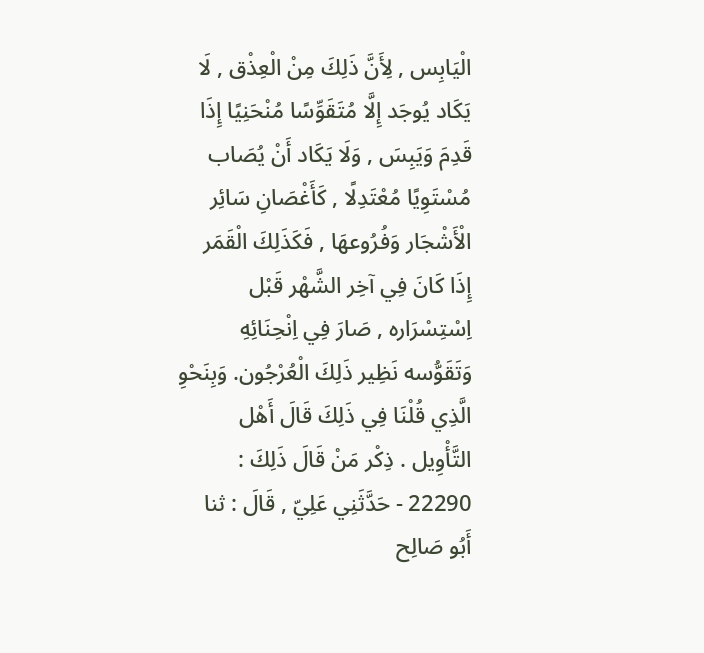الْيَابِس , لِأَنَّ ذَلِكَ مِنْ الْعِذْق , لَا يَكَاد يُوجَد إِلَّا مُتَقَوِّسًا مُنْحَنِيًا إِذَا قَدِمَ وَيَبِسَ , وَلَا يَكَاد أَنْ يُصَاب مُسْتَوِيًا مُعْتَدِلًا , كَأَغْصَانِ سَائِر الْأَشْجَار وَفُرُوعهَا , فَكَذَلِكَ الْقَمَر إِذَا كَانَ فِي آخِر الشَّهْر قَبْل اِسْتِسْرَاره , صَارَ فِي اِنْحِنَائِهِ وَتَقَوُّسه نَظِير ذَلِكَ الْعُرْجُون. وَبِنَحْوِ الَّذِي قُلْنَا فِي ذَلِكَ قَالَ أَهْل التَّأْوِيل . ذِكْر مَنْ قَالَ ذَلِكَ : 22290 - حَدَّثَنِي عَلِيّ , قَالَ : ثنا أَبُو صَالِح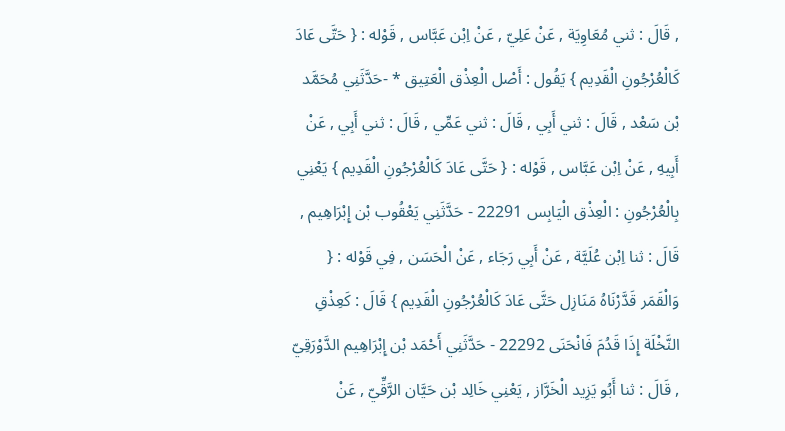, قَالَ : ثني مُعَاوِيَة , عَنْ عَلِيّ , عَنْ اِبْن عَبَّاس , قَوْله : { حَتَّى عَادَ كَالْعُرْجُونِ الْقَدِيم } يَقُول : أَصْل الْعِذْق الْعَتِيق * -حَدَّثَنِي مُحَمَّد بْن سَعْد , قَالَ : ثني أَبِي , قَالَ : ثني عَمِّي , قَالَ : ثني أَبِي , عَنْ أَبِيهِ , عَنْ اِبْن عَبَّاس , قَوْله : { حَتَّى عَادَ كَالْعُرْجُونِ الْقَدِيم } يَعْنِي بِالْعُرْجُونِ : الْعِذْق الْيَابِس 22291 - حَدَّثَنِي يَعْقُوب بْن إِبْرَاهِيم , قَالَ : ثنا اِبْن عُلَيَّة , عَنْ أَبِي رَجَاء , عَنْ الْحَسَن , فِي قَوْله : { وَالْقَمَر قَدَّرْنَاهُ مَنَازِل حَتَّى عَادَ كَالْعُرْجُونِ الْقَدِيم } قَالَ : كَعِذْقِ النَّخْلَة إِذَا قَدُمَ فَانْحَنَى 22292 - حَدَّثَنِي أَحْمَد بْن إِبْرَاهِيم الدَّوْرَقِيّ , قَالَ : ثنا أَبُو يَزِيد الْخَرَّاز , يَعْنِي خَالِد بْن حَيَّان الرَّقِّيّ , عَنْ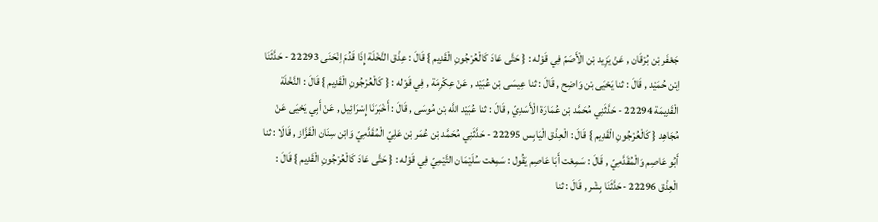جَعْفَر بْن بُرْقَان , عَنْ يَزِيد بْن الْأَصَمّ فِي قَوْله : { حَتَّى عَادَ كَالْعُرْجُونِ الْقَدِيم } قَالَ : عِذْق النَّخْلَة إِذَا قَدُمَ اِنْحَنَى 22293 - حَدَّثَنَا اِبْن حُمَيْد , قَالَ : ثنا يَحْيَى بْن وَاضِح , قَالَ : ثنا عِيسَى بْن عُبَيْد , عَنْ عِكْرِمَة , فِي قَوْله : { كَالْعُرْجُونِ الْقَدِيم } قَالَ : النَّخْلَة الْقَدِيمَة 22294 - حَدَّثَنِي مُحَمَّد بْن عُمَارَة الْأَسَدِيّ , قَالَ : ثنا عُبَيْد اللَّه بْن مُوسَى , قَالَ : أَخْبَرَنَا إِسْرَائِيل , عَنْ أَبِي يَحْيَى عَنْ مُجَاهِد { كَالْعُرْجُونِ الْقَدِيم } قَالَ : الْعِذْق الْيَابِس 22295 - حَدَّثَنِي مُحَمَّد بْن عُمَر بْن عَلِيّ الْمُقَدَّمِيّ وَابْن سِنَان الْقَزَّاز , قَالَا : ثنا أَبُو عَاصِم وَالْمُقَدَّمِيّ , قَالَ : سَمِعْت أَبَا عَاصِم يَقُول : سَمِعْت سُلَيْمَان التَّيْمِيّ فِي قَوْله : { حَتَّى عَادَ كَالْعُرْجُونِ الْقَدِيم } قَالَ : الْعِذْق 22296 -حَدَّثَنَا بِشْر , قَالَ : ثنا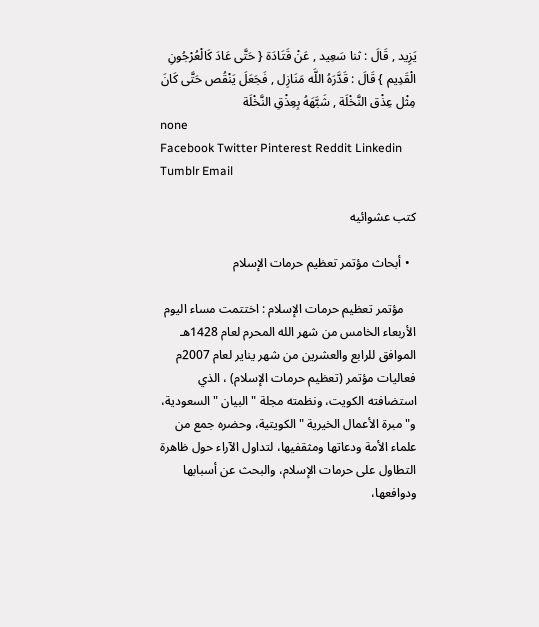يَزِيد , قَالَ : ثنا سَعِيد , عَنْ قَتَادَة { حَتَّى عَادَ كَالْعُرْجُونِ الْقَدِيم } قَالَ : قَدَّرَهُ اللَّه مَنَازِل , فَجَعَلَ يَنْقُص حَتَّى كَانَ مِثْل عِذْق النَّخْلَة , شَبَّهَهُ بِعِذْقِ النَّخْلَة
none
Facebook Twitter Pinterest Reddit Linkedin Tumblr Email

كتب عشوائيه

  • أبحاث مؤتمر تعظيم حرمات الإسلام

    مؤتمر تعظيم حرمات الإسلام : اختتمت مساء اليوم الأربعاء الخامس من شهر الله المحرم لعام 1428هـ الموافق للرابع والعشرين من شهر يناير لعام 2007م فعاليات مؤتمر (تعظيم حرمات الإسلام) ، الذي استضافته الكويت، ونظمته مجلة " البيان " السعودية، و" مبرة الأعمال الخيرية " الكويتية، وحضره جمع من علماء الأمة ودعاتها ومثقفيها، لتداول الآراء حول ظاهرة التطاول على حرمات الإسلام، والبحث عن أسبابها ودوافعها،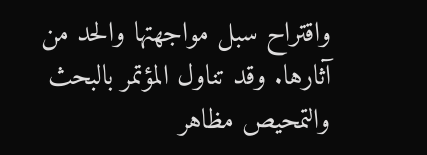واقتراح سبل مواجهتها والحد من آثارها. وقد تناول المؤتمر بالبحث والتمحيص مظاهر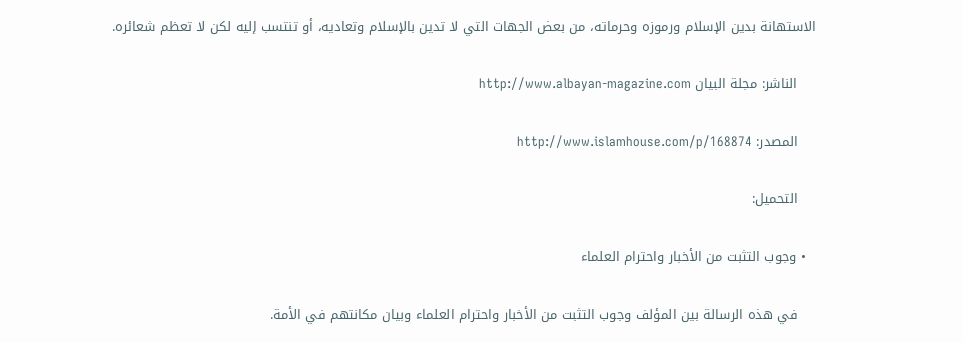الاستهانة بدين الإسلام ورموزه وحرماته، من بعض الجهات التي لا تدين بالإسلام وتعاديه، أو تنتسب إليه لكن لا تعظم شعائره.

    الناشر: مجلة البيان http://www.albayan-magazine.com

    المصدر: http://www.islamhouse.com/p/168874

    التحميل:

  • وجوب التثبت من الأخبار واحترام العلماء

    في هذه الرسالة بين المؤلف وجوب التثبت من الأخبار واحترام العلماء وبيان مكانتهم في الأمة.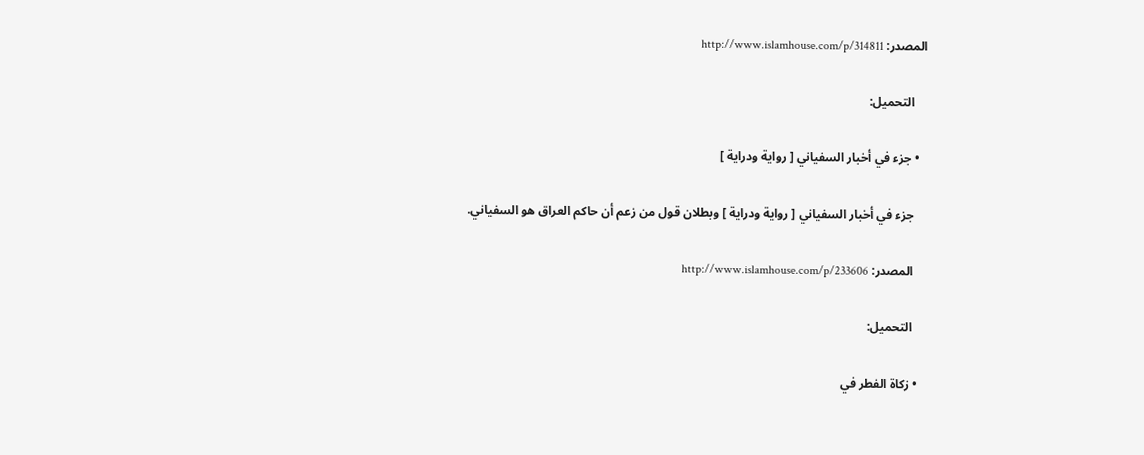المصدر: http://www.islamhouse.com/p/314811

    التحميل:

  • جزء في أخبار السفياني [ رواية ودراية ]

    جزء في أخبار السفياني [ رواية ودراية ] وبطلان قول من زعم أن حاكم العراق هو السفياني.

    المصدر: http://www.islamhouse.com/p/233606

    التحميل:

  • زكاة الفطر في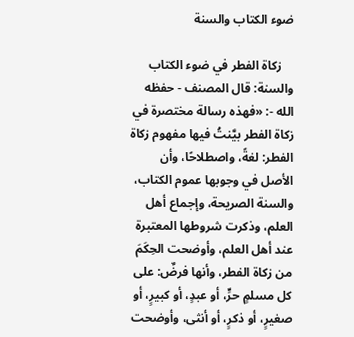ضوء الكتاب والسنة

    زكاة الفطر في ضوء الكتاب والسنة: قال المصنف - حفظه الله -: «فهذه رسالة مختصرة في زكاة الفطر بيَّنتُ فيها مفهوم زكاة الفطر: لغةً، واصطلاحًا، وأن الأصل في وجوبها عموم الكتاب، والسنة الصريحة، وإجماع أهل العلم، وذكرت شروطها المعتبرة عند أهل العلم، وأوضحت الحِكَمَ من زكاة الفطر، وأنها فرضٌ: على كل مسلمٍ حرٍّ، أو عبدٍ، أو كبيرٍ، أو صغيرٍ، أو ذكرٍ، أو أنثى، وأوضحت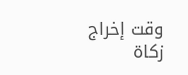وقت إخراج زكاة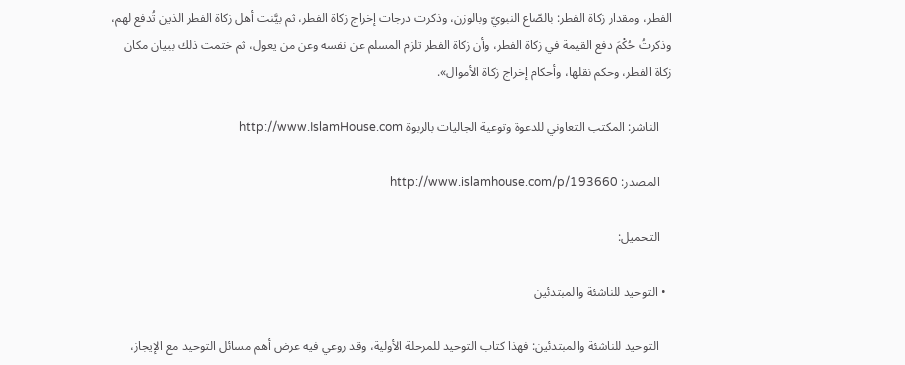الفطر، ومقدار زكاة الفطر: بالصّاع النبويّ وبالوزن، وذكرت درجات إخراج زكاة الفطر، ثم بيَّنت أهل زكاة الفطر الذين تُدفع لهم، وذكرتُ حُكْمَ دفع القيمة في زكاة الفطر، وأن زكاة الفطر تلزم المسلم عن نفسه وعن من يعول، ثم ختمت ذلك ببيان مكان زكاة الفطر، وحكم نقلها، وأحكام إخراج زكاة الأموال».

    الناشر: المكتب التعاوني للدعوة وتوعية الجاليات بالربوة http://www.IslamHouse.com

    المصدر: http://www.islamhouse.com/p/193660

    التحميل:

  • التوحيد للناشئة والمبتدئين

    التوحيد للناشئة والمبتدئين: فهذا كتاب التوحيد للمرحلة الأولية، وقد روعي فيه عرض أهم مسائل التوحيد مع الإيجاز،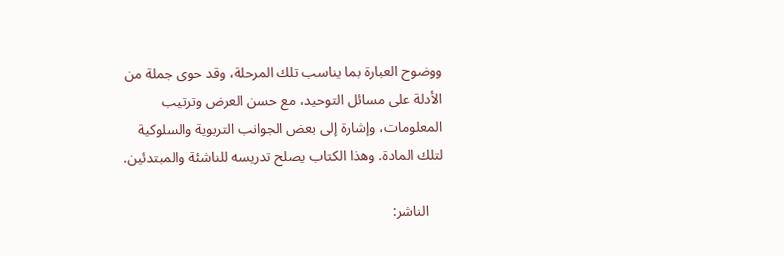ووضوح العبارة بما يناسب تلك المرحلة، وقد حوى جملة من الأدلة على مسائل التوحيد، مع حسن العرض وترتيب المعلومات، وإشارة إلى بعض الجوانب التربوية والسلوكية لتلك المادة. وهذا الكتاب يصلح تدريسه للناشئة والمبتدئين.

    الناشر: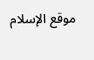موقع الإسلام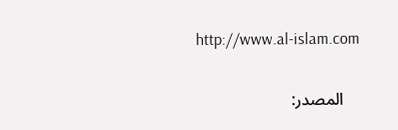http://www.al-islam.com

    المصدر: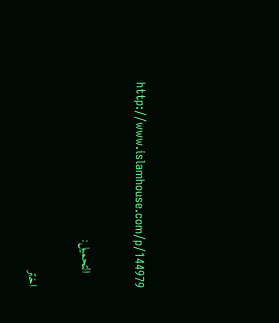http://www.islamhouse.com/p/144979

    التحميل:

اختر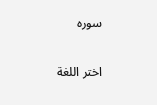سوره

اختر اللغة